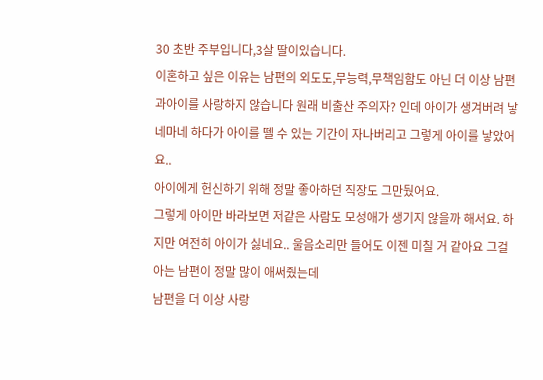30 초반 주부입니다,3살 딸이있습니다.
이혼하고 싶은 이유는 남편의 외도도,무능력,무책임함도 아닌 더 이상 남편과아이를 사랑하지 않습니다 원래 비출산 주의자? 인데 아이가 생겨버려 낳네마네 하다가 아이를 뗄 수 있는 기간이 자나버리고 그렇게 아이를 낳았어요..
아이에게 헌신하기 위해 정말 좋아하던 직장도 그만뒀어요.
그렇게 아이만 바라보면 저같은 사람도 모성애가 생기지 않을까 해서요. 하지만 여전히 아이가 싫네요.. 울음소리만 들어도 이젠 미칠 거 같아요 그걸 아는 남편이 정말 많이 애써줬는데
남편을 더 이상 사랑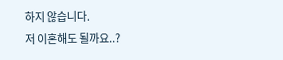하지 않습니다.
저 이혼해도 될까요..?